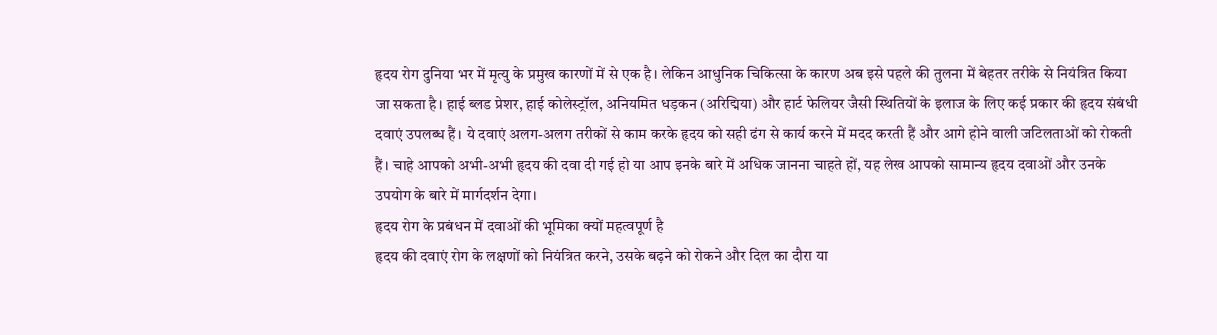हृदय रोग दुनिया भर में मृत्यु के प्रमुख कारणों में से एक है। लेकिन आधुनिक चिकित्सा के कारण अब इसे पहले की तुलना में बेहतर तरीके से नियंत्रित किया जा सकता है। हाई ब्लड प्रेशर, हाई कोलेस्ट्रॉल, अनियमित धड़कन (अरिद्मिया) और हार्ट फेलियर जैसी स्थितियों के इलाज के लिए कई प्रकार की हृदय संबंधी दवाएं उपलब्ध हैं। ये दवाएं अलग-अलग तरीकों से काम करके हृदय को सही ढंग से कार्य करने में मदद करती हैं और आगे होने वाली जटिलताओं को रोकती हैं। चाहे आपको अभी-अभी हृदय की दवा दी गई हो या आप इनके बारे में अधिक जानना चाहते हों, यह लेख आपको सामान्य हृदय दवाओं और उनके उपयोग के बारे में मार्गदर्शन देगा।
हृदय रोग के प्रबंधन में दवाओं की भूमिका क्यों महत्वपूर्ण है
हृदय की दवाएं रोग के लक्षणों को नियंत्रित करने, उसके बढ़ने को रोकने और दिल का दौरा या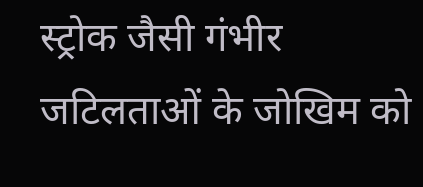स्ट्रोक जैसी गंभीर जटिलताओं के जोखिम को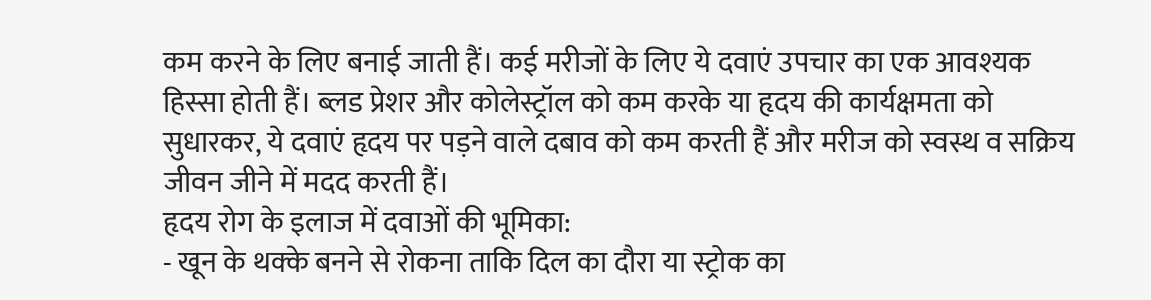कम करने के लिए बनाई जाती हैं। कई मरीजों के लिए ये दवाएं उपचार का एक आवश्यक हिस्सा होती हैं। ब्लड प्रेशर और कोलेस्ट्रॉल को कम करके या हृदय की कार्यक्षमता को सुधारकर, ये दवाएं हृदय पर पड़ने वाले दबाव को कम करती हैं और मरीज को स्वस्थ व सक्रिय जीवन जीने में मदद करती हैं।
हृदय रोग के इलाज में दवाओं की भूमिका:
- खून के थक्के बनने से रोकना ताकि दिल का दौरा या स्ट्रोक का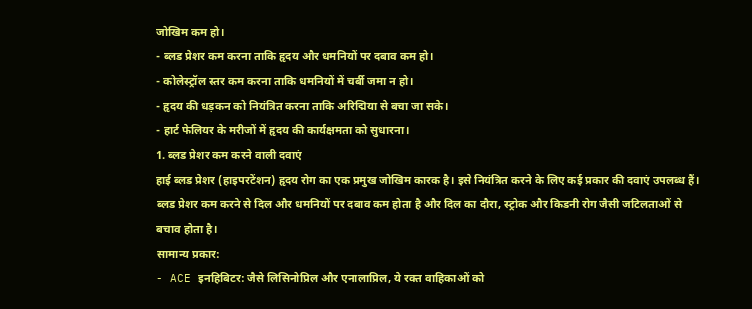जोखिम कम हो।
- ब्लड प्रेशर कम करना ताकि हृदय और धमनियों पर दबाव कम हो।
- कोलेस्ट्रॉल स्तर कम करना ताकि धमनियों में चर्बी जमा न हो।
- हृदय की धड़कन को नियंत्रित करना ताकि अरिद्मिया से बचा जा सके।
- हार्ट फेलियर के मरीजों में हृदय की कार्यक्षमता को सुधारना।
1. ब्लड प्रेशर कम करने वाली दवाएं
हाई ब्लड प्रेशर (हाइपरटेंशन) हृदय रोग का एक प्रमुख जोखिम कारक है। इसे नियंत्रित करने के लिए कई प्रकार की दवाएं उपलब्ध हैं। ब्लड प्रेशर कम करने से दिल और धमनियों पर दबाव कम होता है और दिल का दौरा, स्ट्रोक और किडनी रोग जैसी जटिलताओं से बचाव होता है।
सामान्य प्रकार:
- ACE इनहिबिटर: जैसे लिसिनोप्रिल और एनालाप्रिल, ये रक्त वाहिकाओं को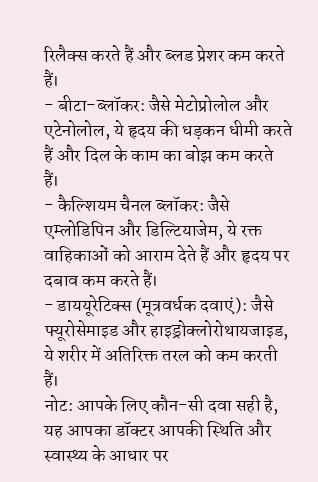रिलैक्स करते हैं और ब्लड प्रेशर कम करते हैं।
- बीटा-ब्लॉकर: जैसे मेटोप्रोलोल और एटेनोलोल, ये हृदय की धड़कन धीमी करते हैं और दिल के काम का बोझ कम करते हैं।
- कैल्शियम चैनल ब्लॉकर: जैसे एम्लोडिपिन और डिल्टियाजेम, ये रक्त वाहिकाओं को आराम देते हैं और हृदय पर दबाव कम करते हैं।
- डाययूरेटिक्स (मूत्रवर्धक दवाएं): जैसे फ्यूरोसेमाइड और हाइड्रोक्लोरोथायजाइड, ये शरीर में अतिरिक्त तरल को कम करती हैं।
नोट: आपके लिए कौन-सी दवा सही है, यह आपका डॉक्टर आपकी स्थिति और स्वास्थ्य के आधार पर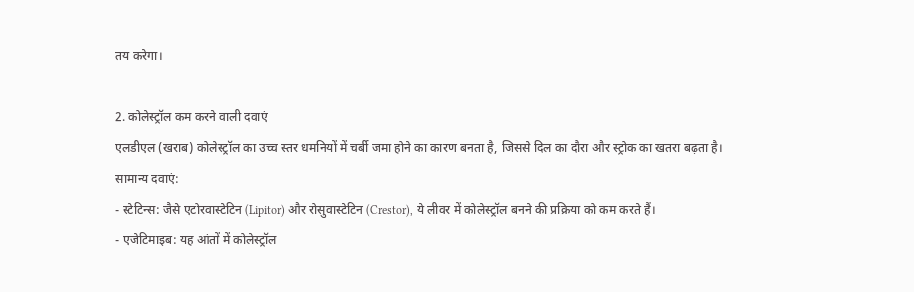तय करेगा।

2. कोलेस्ट्रॉल कम करने वाली दवाएं
एलडीएल (खराब) कोलेस्ट्रॉल का उच्च स्तर धमनियों में चर्बी जमा होने का कारण बनता है, जिससे दिल का दौरा और स्ट्रोक का खतरा बढ़ता है।
सामान्य दवाएं:
- स्टेटिन्स: जैसे एटोरवास्टेटिन (Lipitor) और रोसुवास्टेटिन (Crestor), ये लीवर में कोलेस्ट्रॉल बनने की प्रक्रिया को कम करते हैं।
- एजेटिमाइब: यह आंतों में कोलेस्ट्रॉल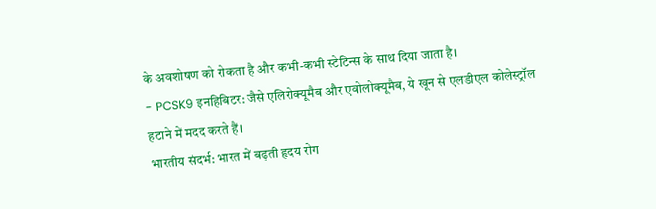के अवशोषण को रोकता है और कभी-कभी स्टेटिन्स के साथ दिया जाता है।
- PCSK9 इनहिबिटर: जैसे एलिरोक्यूमैब और एवोलोक्यूमैब, ये खून से एलडीएल कोलेस्ट्रॉल हटाने में मदद करते हैं।
भारतीय संदर्भ: भारत में बढ़ती हृदय रोग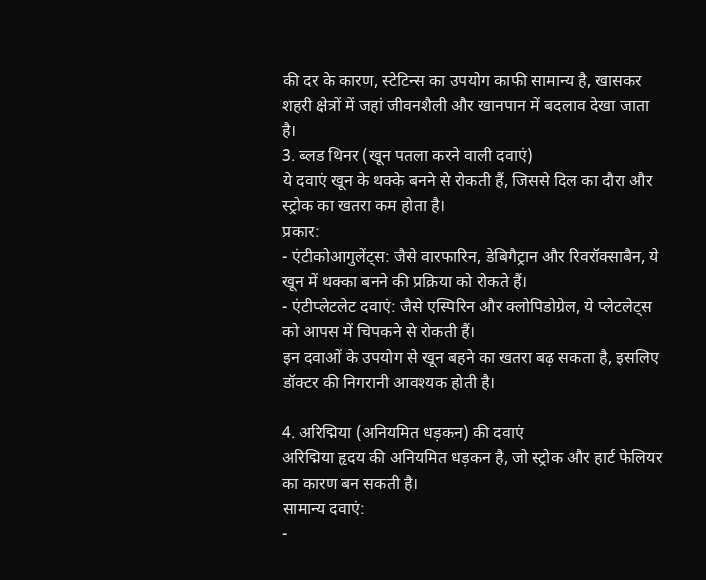की दर के कारण, स्टेटिन्स का उपयोग काफी सामान्य है, खासकर शहरी क्षेत्रों में जहां जीवनशैली और खानपान में बदलाव देखा जाता है।
3. ब्लड थिनर (खून पतला करने वाली दवाएं)
ये दवाएं खून के थक्के बनने से रोकती हैं, जिससे दिल का दौरा और स्ट्रोक का खतरा कम होता है।
प्रकार:
- एंटीकोआगुलेंट्स: जैसे वारफारिन, डेबिगैट्रान और रिवरॉक्साबैन, ये खून में थक्का बनने की प्रक्रिया को रोकते हैं।
- एंटीप्लेटलेट दवाएं: जैसे एस्पिरिन और क्लोपिडोग्रेल, ये प्लेटलेट्स को आपस में चिपकने से रोकती हैं।
इन दवाओं के उपयोग से खून बहने का खतरा बढ़ सकता है, इसलिए डॉक्टर की निगरानी आवश्यक होती है।

4. अरिद्मिया (अनियमित धड़कन) की दवाएं
अरिद्मिया हृदय की अनियमित धड़कन है, जो स्ट्रोक और हार्ट फेलियर का कारण बन सकती है।
सामान्य दवाएं:
-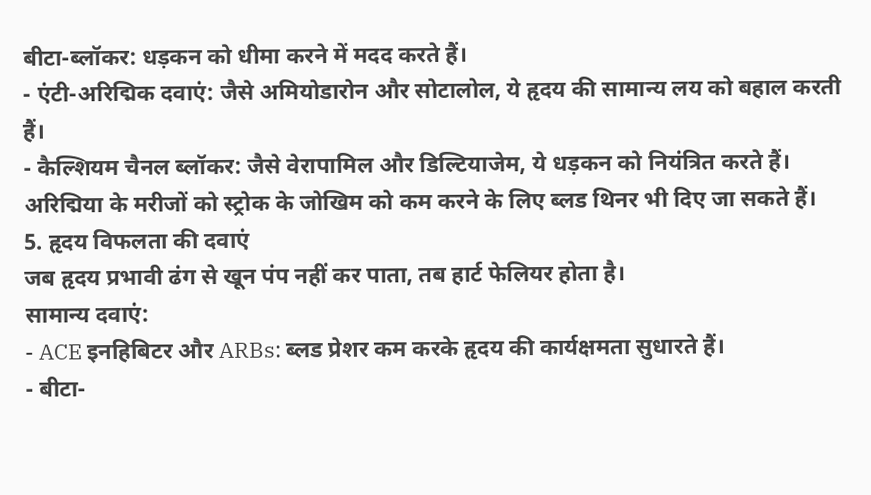बीटा-ब्लॉकर: धड़कन को धीमा करने में मदद करते हैं।
- एंटी-अरिद्मिक दवाएं: जैसे अमियोडारोन और सोटालोल, ये हृदय की सामान्य लय को बहाल करती हैं।
- कैल्शियम चैनल ब्लॉकर: जैसे वेरापामिल और डिल्टियाजेम, ये धड़कन को नियंत्रित करते हैं।
अरिद्मिया के मरीजों को स्ट्रोक के जोखिम को कम करने के लिए ब्लड थिनर भी दिए जा सकते हैं।
5. हृदय विफलता की दवाएं
जब हृदय प्रभावी ढंग से खून पंप नहीं कर पाता, तब हार्ट फेलियर होता है।
सामान्य दवाएं:
- ACE इनहिबिटर और ARBs: ब्लड प्रेशर कम करके हृदय की कार्यक्षमता सुधारते हैं।
- बीटा-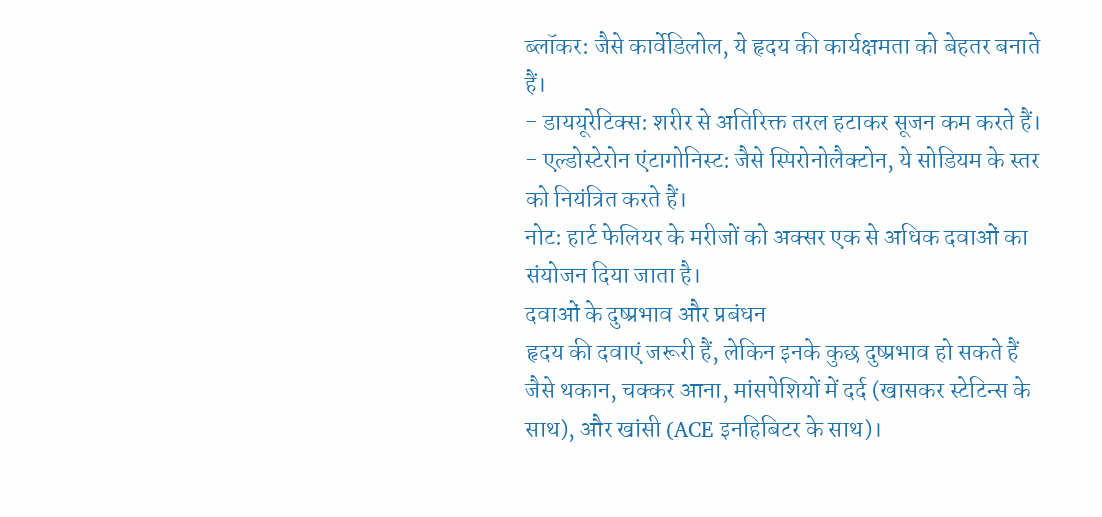ब्लॉकर: जैसे कार्वेडिलोल, ये हृदय की कार्यक्षमता को बेहतर बनाते हैं।
- डाययूरेटिक्स: शरीर से अतिरिक्त तरल हटाकर सूजन कम करते हैं।
- एल्डोस्टेरोन एंटागोनिस्ट: जैसे स्पिरोनोलैक्टोन, ये सोडियम के स्तर को नियंत्रित करते हैं।
नोट: हार्ट फेलियर के मरीजों को अक्सर एक से अधिक दवाओं का संयोजन दिया जाता है।
दवाओं के दुष्प्रभाव और प्रबंधन
हृदय की दवाएं जरूरी हैं, लेकिन इनके कुछ दुष्प्रभाव हो सकते हैं जैसे थकान, चक्कर आना, मांसपेशियों में दर्द (खासकर स्टेटिन्स के साथ), और खांसी (ACE इनहिबिटर के साथ)।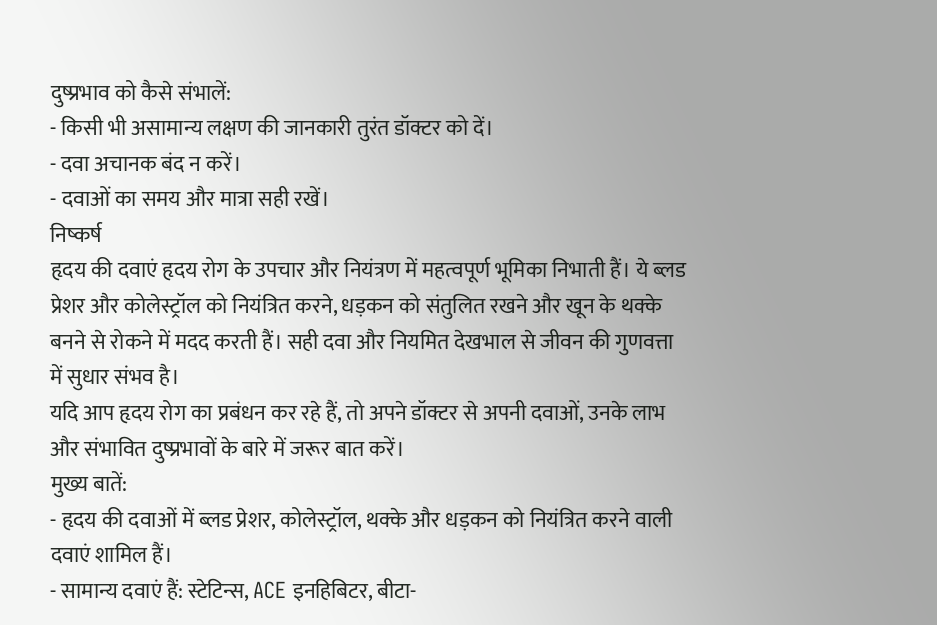दुष्प्रभाव को कैसे संभालें:
- किसी भी असामान्य लक्षण की जानकारी तुरंत डॉक्टर को दें।
- दवा अचानक बंद न करें।
- दवाओं का समय और मात्रा सही रखें।
निष्कर्ष
हृदय की दवाएं हृदय रोग के उपचार और नियंत्रण में महत्वपूर्ण भूमिका निभाती हैं। ये ब्लड प्रेशर और कोलेस्ट्रॉल को नियंत्रित करने, धड़कन को संतुलित रखने और खून के थक्के बनने से रोकने में मदद करती हैं। सही दवा और नियमित देखभाल से जीवन की गुणवत्ता में सुधार संभव है।
यदि आप हृदय रोग का प्रबंधन कर रहे हैं, तो अपने डॉक्टर से अपनी दवाओं, उनके लाभ और संभावित दुष्प्रभावों के बारे में जरूर बात करें।
मुख्य बातें:
- हृदय की दवाओं में ब्लड प्रेशर, कोलेस्ट्रॉल, थक्के और धड़कन को नियंत्रित करने वाली दवाएं शामिल हैं।
- सामान्य दवाएं हैं: स्टेटिन्स, ACE इनहिबिटर, बीटा-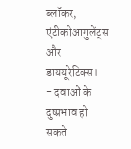ब्लॉकर, एंटीकोआगुलेंट्स और डाययूरेटिक्स।
- दवाओं के दुष्प्रभाव हो सकते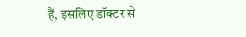हैं, इसलिए डॉक्टर से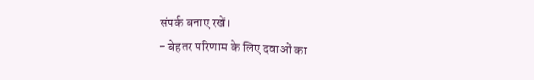संपर्क बनाए रखें।
- बेहतर परिणाम के लिए दवाओं का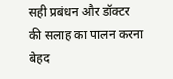सही प्रबंधन और डॉक्टर की सलाह का पालन करना बेहद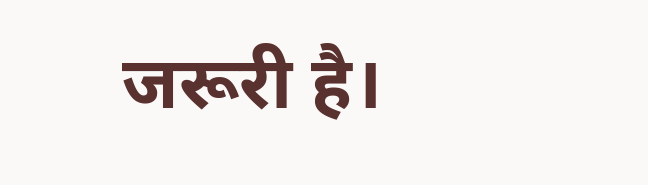जरूरी है।